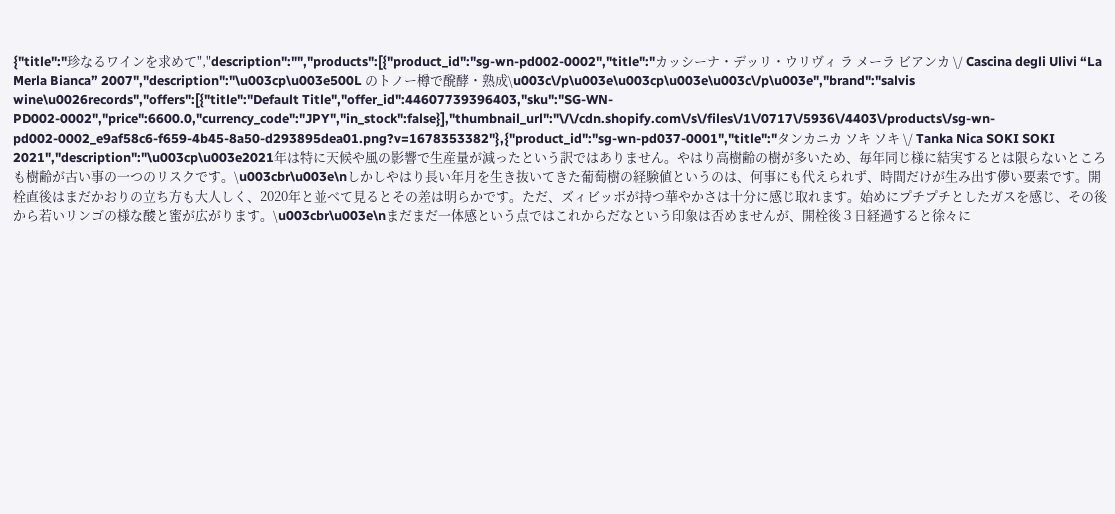{"title":"珍なるワインを求めて","description":"","products":[{"product_id":"sg-wn-pd002-0002","title":"カッシーナ・デッリ・ウリヴィ ラ メーラ ビアンカ \/ Cascina degli Ulivi “La Merla Bianca” 2007","description":"\u003cp\u003e500L のトノー樽で醗酵・熟成\u003c\/p\u003e\u003cp\u003e\u003c\/p\u003e","brand":"salvis wine\u0026records","offers":[{"title":"Default Title","offer_id":44607739396403,"sku":"SG-WN-PD002-0002","price":6600.0,"currency_code":"JPY","in_stock":false}],"thumbnail_url":"\/\/cdn.shopify.com\/s\/files\/1\/0717\/5936\/4403\/products\/sg-wn-pd002-0002_e9af58c6-f659-4b45-8a50-d293895dea01.png?v=1678353382"},{"product_id":"sg-wn-pd037-0001","title":"タンカニカ ソキ ソキ \/ Tanka Nica SOKI SOKI 2021","description":"\u003cp\u003e2021年は特に天候や風の影響で生産量が減ったという訳ではありません。やはり高樹齢の樹が多いため、毎年同じ様に結実するとは限らないところも樹齢が古い事の一つのリスクです。\u003cbr\u003e\nしかしやはり長い年月を生き抜いてきた葡萄樹の経験値というのは、何事にも代えられず、時間だけが生み出す儚い要素です。開栓直後はまだかおりの立ち方も大人しく、2020年と並べて見るとその差は明らかです。ただ、ズィビッボが持つ華やかさは十分に感じ取れます。始めにプチプチとしたガスを感じ、その後から若いリンゴの様な酸と蜜が広がります。\u003cbr\u003e\nまだまだ一体感という点ではこれからだなという印象は否めませんが、開栓後３日経過すると徐々に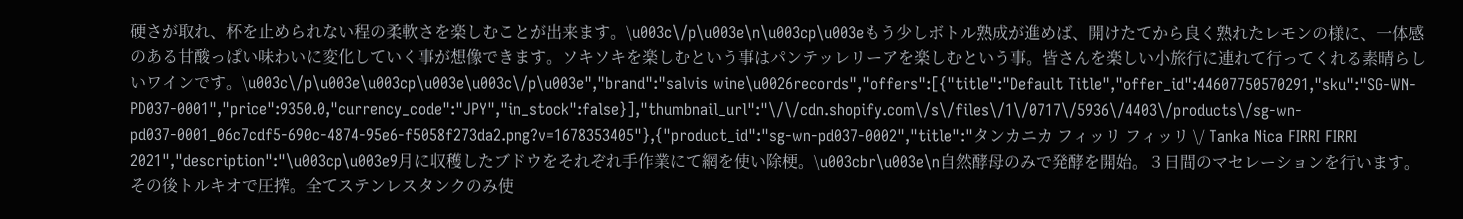硬さが取れ、杯を止められない程の柔軟さを楽しむことが出来ます。\u003c\/p\u003e\n\u003cp\u003eもう少しボトル熟成が進めば、開けたてから良く熟れたレモンの様に、一体感のある甘酸っぱい味わいに変化していく事が想像できます。ソキソキを楽しむという事はパンテッレリーアを楽しむという事。皆さんを楽しい小旅行に連れて行ってくれる素晴らしいワインです。\u003c\/p\u003e\u003cp\u003e\u003c\/p\u003e","brand":"salvis wine\u0026records","offers":[{"title":"Default Title","offer_id":44607750570291,"sku":"SG-WN-PD037-0001","price":9350.0,"currency_code":"JPY","in_stock":false}],"thumbnail_url":"\/\/cdn.shopify.com\/s\/files\/1\/0717\/5936\/4403\/products\/sg-wn-pd037-0001_06c7cdf5-690c-4874-95e6-f5058f273da2.png?v=1678353405"},{"product_id":"sg-wn-pd037-0002","title":"タンカニカ フィッリ フィッリ \/ Tanka Nica FIRRI FIRRI 2021","description":"\u003cp\u003e9月に収穫したブドウをそれぞれ手作業にて網を使い除梗。\u003cbr\u003e\n自然酵母のみで発酵を開始。３日間のマセレーションを行います。その後トルキオで圧搾。全てステンレスタンクのみ使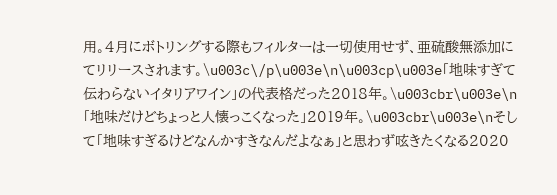用。４月にボトリングする際もフィルターは一切使用せず、亜硫酸無添加にてリリースされます。\u003c\/p\u003e\n\u003cp\u003e「地味すぎて伝わらないイタリアワイン」の代表格だった2018年。\u003cbr\u003e\n「地味だけどちょっと人懐っこくなった」2019年。\u003cbr\u003e\nそして「地味すぎるけどなんかすきなんだよなぁ」と思わず呟きたくなる2020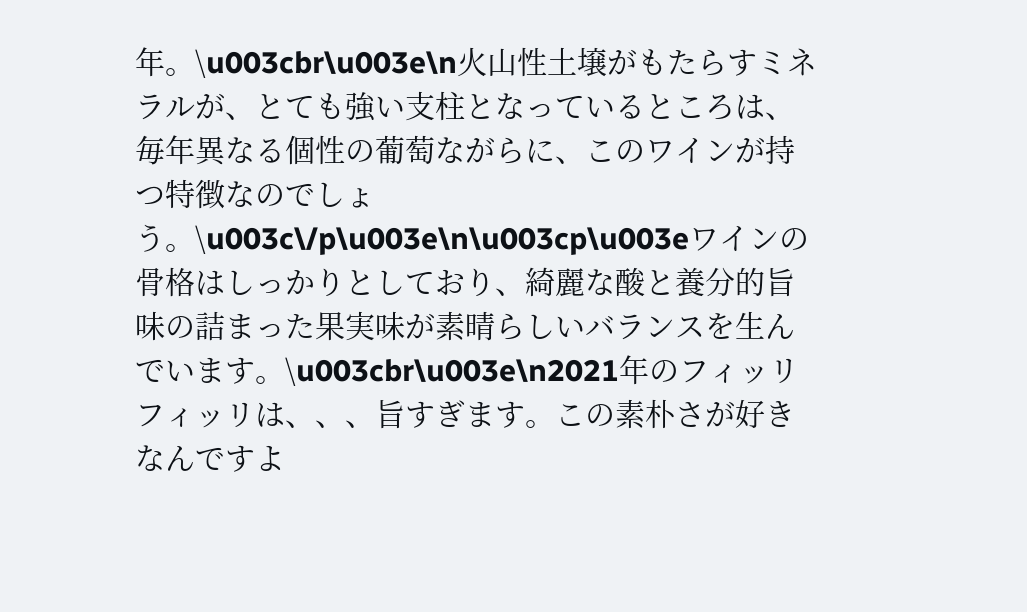年。\u003cbr\u003e\n火山性土壌がもたらすミネラルが、とても強い支柱となっているところは、毎年異なる個性の葡萄ながらに、このワインが持つ特徴なのでしょう。\u003c\/p\u003e\n\u003cp\u003eワインの骨格はしっかりとしており、綺麗な酸と養分的旨味の詰まった果実味が素晴らしいバランスを生んでいます。\u003cbr\u003e\n2021年のフィッリフィッリは、、、旨すぎます。この素朴さが好きなんですよ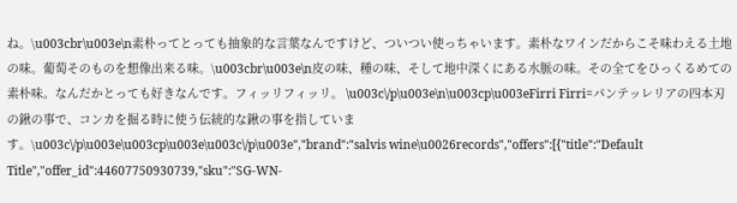ね。\u003cbr\u003e\n素朴ってとっても抽象的な言葉なんですけど、ついつい使っちゃいます。素朴なワインだからこそ味わえる土地の味。葡萄そのものを想像出来る味。\u003cbr\u003e\n皮の味、種の味、そして地中深くにある水脈の味。その全てをひっくるめての素朴味。なんだかとっても好きなんです。フィッリフィッリ。 \u003c\/p\u003e\n\u003cp\u003eFirri Firri=パンテッレリアの四本刃の鍬の事で、コンカを掘る時に使う伝統的な鍬の事を指しています。\u003c\/p\u003e\u003cp\u003e\u003c\/p\u003e","brand":"salvis wine\u0026records","offers":[{"title":"Default Title","offer_id":44607750930739,"sku":"SG-WN-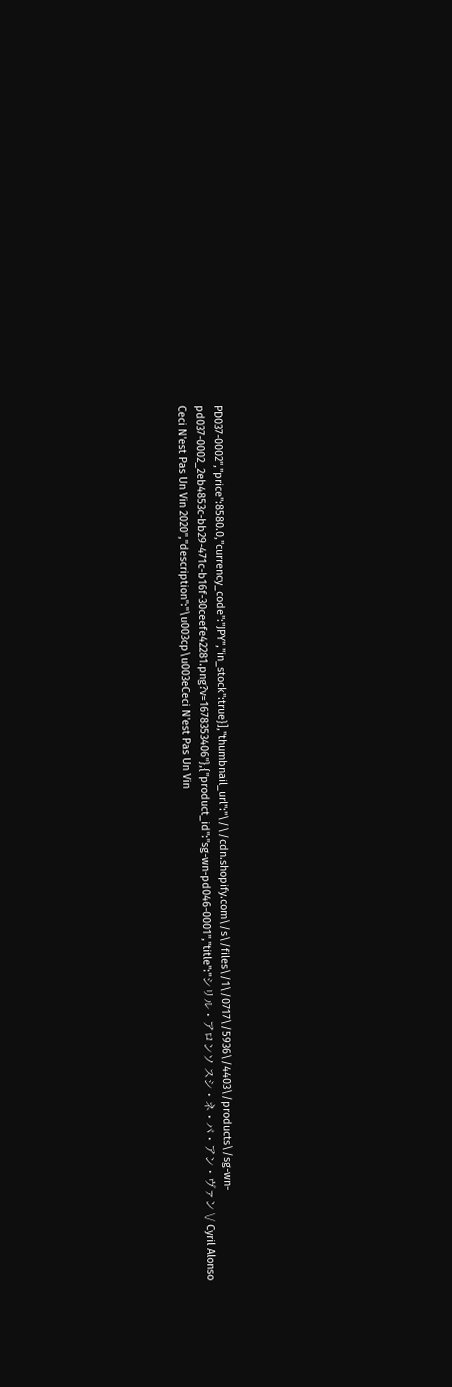PD037-0002","price":8580.0,"currency_code":"JPY","in_stock":true}],"thumbnail_url":"\/\/cdn.shopify.com\/s\/files\/1\/0717\/5936\/4403\/products\/sg-wn-pd037-0002_2eb4853c-bb29-471c-b16f-30ceefe42281.png?v=1678353406"},{"product_id":"sg-wn-pd046-0001","title":"シリル・アロンソ スシ・ネ・パ・アン・ヴァン \/ Cyril Alonso Ceci N'est Pas Un Vin 2020","description":"\u003cp\u003eCeci N'est Pas Un Vin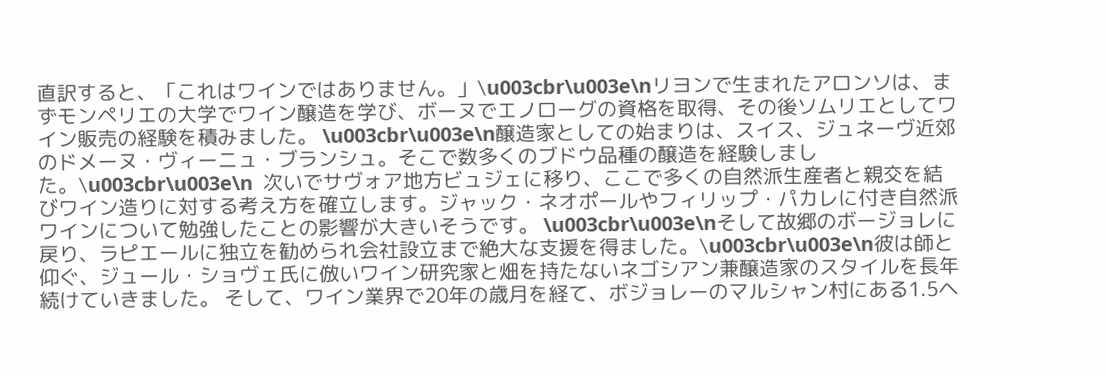直訳すると、「これはワインではありません。」\u003cbr\u003e\nリヨンで生まれたアロンソは、まずモンペリエの大学でワイン醸造を学び、ボーヌでエノローグの資格を取得、その後ソムリエとしてワイン販売の経験を積みました。 \u003cbr\u003e\n醸造家としての始まりは、スイス、ジュネーヴ近郊のドメーヌ・ヴィーニュ・ブランシュ。そこで数多くのブドウ品種の醸造を経験しました。\u003cbr\u003e\n  次いでサヴォア地方ビュジェに移り、ここで多くの自然派生産者と親交を結びワイン造りに対する考え方を確立します。ジャック・ネオポールやフィリップ・パカレに付き自然派ワインについて勉強したことの影響が大きいそうです。 \u003cbr\u003e\nそして故郷のボージョレに戻り、ラピエールに独立を勧められ会社設立まで絶大な支援を得ました。\u003cbr\u003e\n彼は師と仰ぐ、ジュール・ショヴェ氏に倣いワイン研究家と畑を持たないネゴシアン兼醸造家のスタイルを⻑年続けていきました。 そして、ワイン業界で20年の歳月を経て、ボジョレーのマルシャン村にある1.5ヘ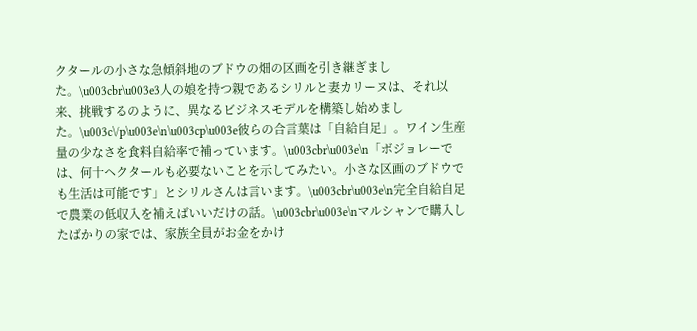クタールの小さな急傾斜地のブドウの畑の区画を引き継ぎました。\u003cbr\u003e3人の娘を持つ親であるシリルと妻カリーヌは、それ以来、挑戦するのように、異なるビジネスモデルを構築し始めました。\u003c\/p\u003e\n\u003cp\u003e彼らの合言葉は「自給自足」。ワイン生産量の少なさを食料自給率で補っています。\u003cbr\u003e\n「ボジョレーでは、何十ヘクタールも必要ないことを示してみたい。小さな区画のブドウでも生活は可能です」とシリルさんは言います。\u003cbr\u003e\n完全自給自足で農業の低収入を補えばいいだけの話。\u003cbr\u003e\nマルシャンで購入したばかりの家では、家族全員がお金をかけ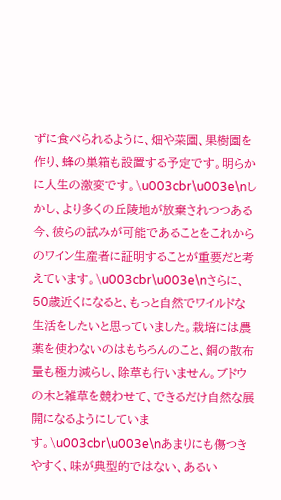ずに食べられるように、畑や菜園、果樹園を作り、蜂の巣箱も設置する予定です。明らかに人生の激変です。\u003cbr\u003e\nしかし、より多くの丘陵地が放棄されつつある今、彼らの試みが可能であることをこれからのワイン生産者に証明することが重要だと考えています。\u003cbr\u003e\nさらに、50歳近くになると、もっと自然でワイルドな生活をしたいと思っていました。栽培には農薬を使わないのはもちろんのこと、銅の散布量も極力減らし、除草も行いません。ブドウの木と雑草を競わせて、できるだけ自然な展開になるようにしています。\u003cbr\u003e\nあまりにも傷つきやすく、味が典型的ではない、あるい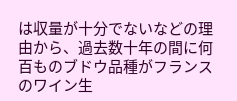は収量が十分でないなどの理由から、過去数十年の間に何百ものブドウ品種がフランスのワイン生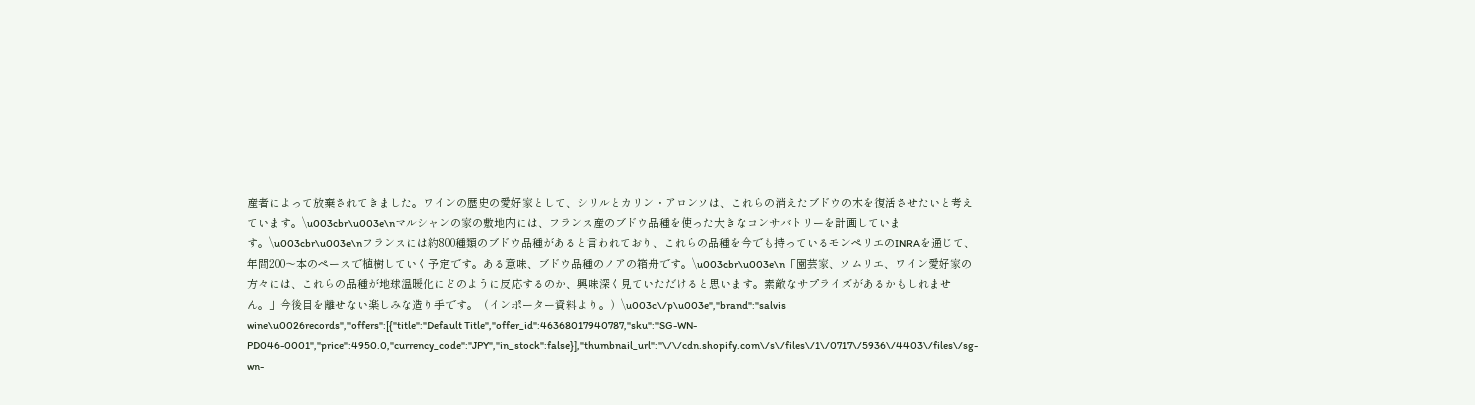産者によって放棄されてきました。ワインの歴史の愛好家として、シリルとカリン・アロンソは、これらの消えたブドウの木を復活させたいと考えています。\u003cbr\u003e\nマルシャンの家の敷地内には、フランス産のブドウ品種を使った大きなコンサバトリーを計画しています。\u003cbr\u003e\nフランスには約800種類のブドウ品種があると言われており、これらの品種を今でも持っているモンペリエのINRAを通じて、年間200～本のペースで植樹していく予定です。ある意味、ブドウ品種のノアの箱舟です。\u003cbr\u003e\n「園芸家、ソムリエ、ワイン愛好家の方々には、これらの品種が地球温暖化にどのように反応するのか、興味深く見ていただけると思います。素敵なサプライズがあるかもしれません。」今後目を離せない楽しみな造り手です。（インポーター資料より。）\u003c\/p\u003e","brand":"salvis wine\u0026records","offers":[{"title":"Default Title","offer_id":46368017940787,"sku":"SG-WN-PD046-0001","price":4950.0,"currency_code":"JPY","in_stock":false}],"thumbnail_url":"\/\/cdn.shopify.com\/s\/files\/1\/0717\/5936\/4403\/files\/sg-wn-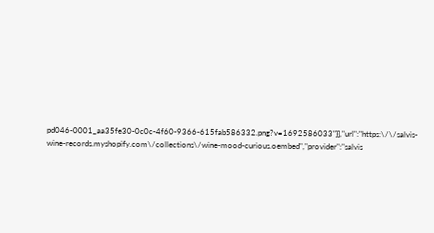pd046-0001_aa35fe30-0c0c-4f60-9366-615fab586332.png?v=1692586033"}],"url":"https:\/\/salvis-wine-records.myshopify.com\/collections\/wine-mood-curious.oembed","provider":"salvis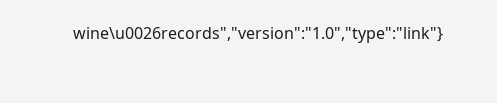wine\u0026records","version":"1.0","type":"link"}